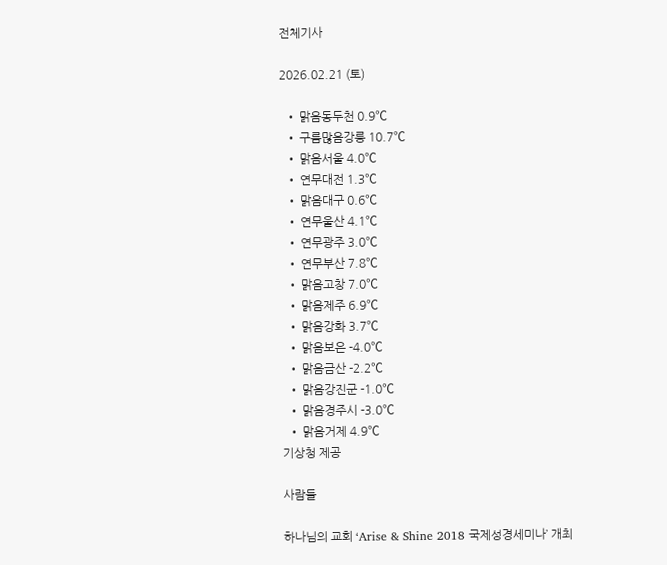전체기사

2026.02.21 (토)

  • 맑음동두천 0.9℃
  • 구름많음강릉 10.7℃
  • 맑음서울 4.0℃
  • 연무대전 1.3℃
  • 맑음대구 0.6℃
  • 연무울산 4.1℃
  • 연무광주 3.0℃
  • 연무부산 7.8℃
  • 맑음고창 7.0℃
  • 맑음제주 6.9℃
  • 맑음강화 3.7℃
  • 맑음보은 -4.0℃
  • 맑음금산 -2.2℃
  • 맑음강진군 -1.0℃
  • 맑음경주시 -3.0℃
  • 맑음거제 4.9℃
기상청 제공

사람들

하나님의 교회 ‘Arise & Shine 2018 국제성경세미나’ 개최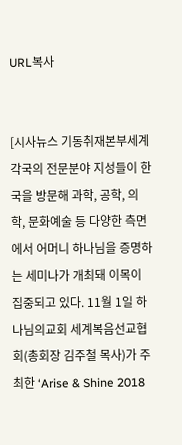URL복사


[시사뉴스 기동취재본부세계 각국의 전문분야 지성들이 한국을 방문해 과학, 공학, 의학, 문화예술 등 다양한 측면에서 어머니 하나님을 증명하는 세미나가 개최돼 이목이 집중되고 있다. 11월 1일 하나님의교회 세계복음선교협회(총회장 김주철 목사)가 주최한 ‘Arise & Shine 2018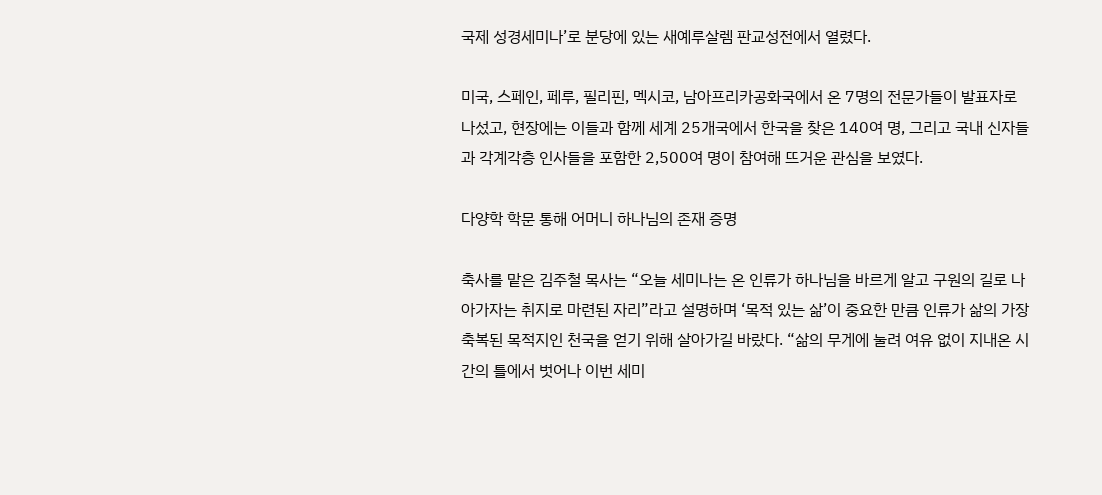국제 성경세미나’로 분당에 있는 새예루살렘 판교성전에서 열렸다.

미국, 스페인, 페루, 필리핀, 멕시코, 남아프리카공화국에서 온 7명의 전문가들이 발표자로 나섰고, 현장에는 이들과 함께 세계 25개국에서 한국을 찾은 140여 명, 그리고 국내 신자들과 각계각층 인사들을 포함한 2,500여 명이 참여해 뜨거운 관심을 보였다.

다양학 학문 통해 어머니 하나님의 존재 증명

축사를 맡은 김주철 목사는 “오늘 세미나는 온 인류가 하나님을 바르게 알고 구원의 길로 나아가자는 취지로 마련된 자리”라고 설명하며 ‘목적 있는 삶’이 중요한 만큼 인류가 삶의 가장 축복된 목적지인 천국을 얻기 위해 살아가길 바랐다. “삶의 무게에 눌려 여유 없이 지내온 시간의 틀에서 벗어나 이번 세미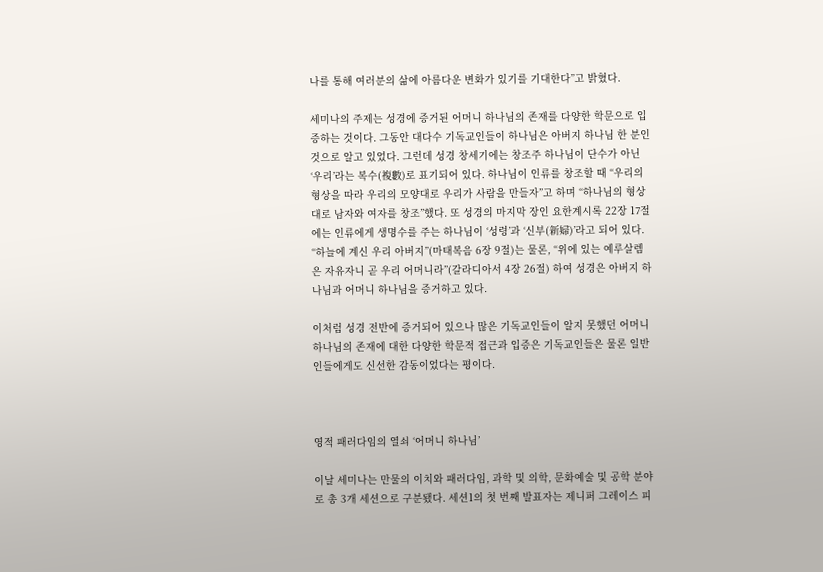나를 통해 여러분의 삶에 아름다운 변화가 있기를 기대한다”고 밝혔다.

세미나의 주제는 성경에 증거된 어머니 하나님의 존재를 다양한 학문으로 입증하는 것이다. 그동안 대다수 기독교인들이 하나님은 아버지 하나님 한 분인 것으로 알고 있었다. 그런데 성경 창세기에는 창조주 하나님이 단수가 아닌 ‘우리’라는 복수(複數)로 표기되어 있다. 하나님이 인류를 창조할 때 “우리의 형상을 따라 우리의 모양대로 우리가 사람을 만들자”고 하며 “하나님의 형상대로 남자와 여자를 창조”했다. 또 성경의 마지막 장인 요한계시록 22장 17절에는 인류에게 생명수를 주는 하나님이 ‘성령’과 ‘신부(新婦)’라고 되어 있다. “하늘에 계신 우리 아버지”(마태복음 6장 9절)는 물론, “위에 있는 예루살렘은 자유자니 곧 우리 어머니라”(갈라디아서 4장 26절) 하여 성경은 아버지 하나님과 어머니 하나님을 증거하고 있다.

이처럼 성경 전반에 증거되어 있으나 많은 기독교인들이 알지 못했던 어머니 하나님의 존재에 대한 다양한 학문적 접근과 입증은 기독교인들은 물론 일반인들에게도 신선한 감동이었다는 평이다.



영적 패러다임의 열쇠 ‘어머니 하나님’

이날 세미나는 만물의 이치와 패러다임, 과학 및 의학, 문화예술 및 공학 분야로 총 3개 세션으로 구분됐다. 세션1의 첫 번째 발표자는 제니퍼 그레이스 피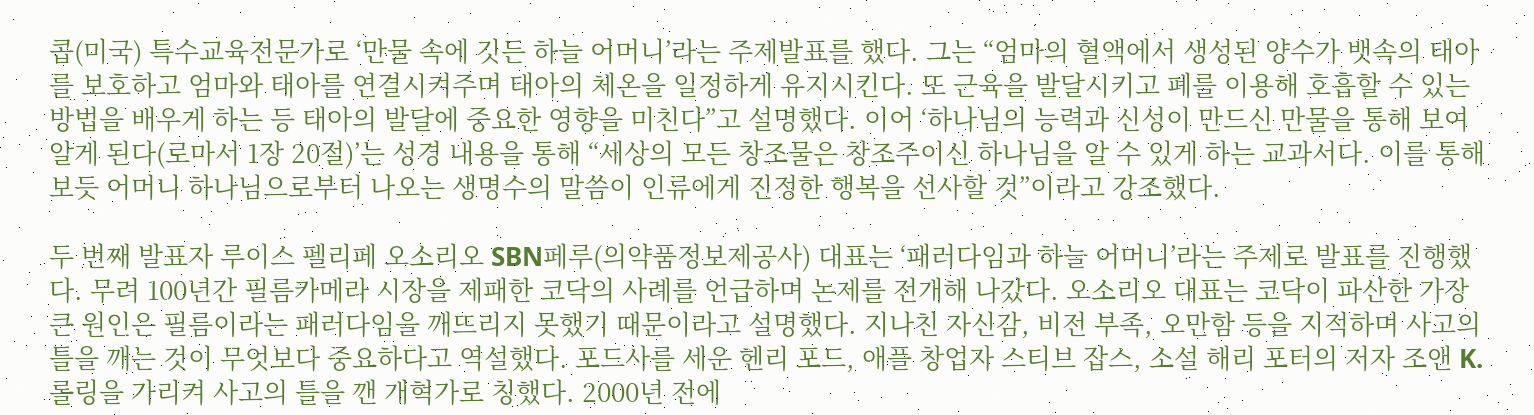콥(미국) 특수교육전문가로 ‘만물 속에 깃든 하늘 어머니’라는 주제발표를 했다. 그는 “엄마의 혈액에서 생성된 양수가 뱃속의 태아를 보호하고 엄마와 태아를 연결시켜주며 태아의 체온을 일정하게 유지시킨다. 또 근육을 발달시키고 폐를 이용해 호흡할 수 있는 방법을 배우게 하는 등 태아의 발달에 중요한 영향을 미친다”고 설명했다. 이어 ‘하나님의 능력과 신성이 만드신 만물을 통해 보여 알게 된다(로마서 1장 20절)’는 성경 내용을 통해 “세상의 모든 창조물은 창조주이신 하나님을 알 수 있게 하는 교과서다. 이를 통해 보듯 어머니 하나님으로부터 나오는 생명수의 말씀이 인류에게 진정한 행복을 선사할 것”이라고 강조했다.

두 번째 발표자 루이스 펠리페 오소리오 SBN페루(의약품정보제공사) 대표는 ‘패러다임과 하늘 어머니’라는 주제로 발표를 진행했다. 무려 100년간 필름카메라 시장을 제패한 코닥의 사례를 언급하며 논제를 전개해 나갔다. 오소리오 대표는 코닥이 파산한 가장 큰 원인은 필름이라는 패러다임을 깨뜨리지 못했기 때문이라고 설명했다. 지나친 자신감, 비전 부족, 오만함 등을 지적하며 사고의 틀을 깨는 것이 무엇보다 중요하다고 역설했다. 포드사를 세운 헨리 포드, 애플 창업자 스티브 잡스, 소설 해리 포터의 저자 조앤 K. 롤링을 가리켜 사고의 틀을 깬 개혁가로 칭했다. 2000년 전에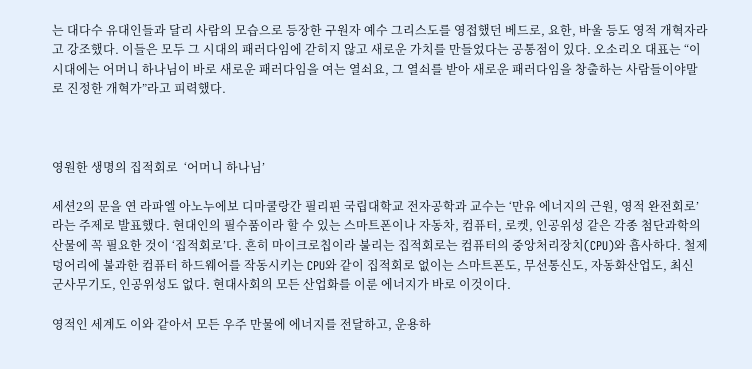는 대다수 유대인들과 달리 사람의 모습으로 등장한 구원자 예수 그리스도를 영접했던 베드로, 요한, 바울 등도 영적 개혁자라고 강조했다. 이들은 모두 그 시대의 패러다임에 갇히지 않고 새로운 가치를 만들었다는 공통점이 있다. 오소리오 대표는 “이 시대에는 어머니 하나님이 바로 새로운 패러다임을 여는 열쇠요, 그 열쇠를 받아 새로운 패러다임을 창출하는 사람들이야말로 진정한 개혁가”라고 피력했다.



영원한 생명의 집적회로  ‘어머니 하나님’

세션2의 문을 연 라파엘 아노누에보 디마쿨랑간 필리핀 국립대학교 전자공학과 교수는 ‘만유 에너지의 근원, 영적 완전회로’라는 주제로 발표했다. 현대인의 필수품이라 할 수 있는 스마트폰이나 자동차, 컴퓨터, 로켓, 인공위성 같은 각종 첨단과학의 산물에 꼭 필요한 것이 ‘집적회로’다. 흔히 마이크로칩이라 불리는 집적회로는 컴퓨터의 중앙처리장치(CPU)와 흡사하다. 철제 덩어리에 불과한 컴퓨터 하드웨어를 작동시키는 CPU와 같이 집적회로 없이는 스마트폰도, 무선통신도, 자동화산업도, 최신 군사무기도, 인공위성도 없다. 현대사회의 모든 산업화를 이룬 에너지가 바로 이것이다.

영적인 세계도 이와 같아서 모든 우주 만물에 에너지를 전달하고, 운용하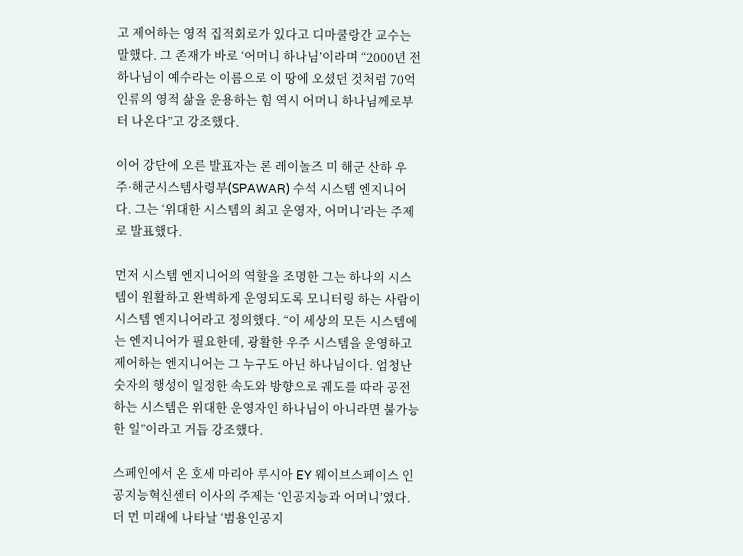고 제어하는 영적 집적회로가 있다고 디마쿨랑간 교수는 말했다. 그 존재가 바로 ‘어머니 하나님’이라며 “2000년 전 하나님이 예수라는 이름으로 이 땅에 오셨던 것처럼 70억 인류의 영적 삶을 운용하는 힘 역시 어머니 하나님께로부터 나온다”고 강조했다.

이어 강단에 오른 발표자는 론 레이놀즈 미 해군 산하 우주·해군시스템사령부(SPAWAR) 수석 시스템 엔지니어다. 그는 ‘위대한 시스템의 최고 운영자, 어머니’라는 주제로 발표했다.

먼저 시스템 엔지니어의 역할을 조명한 그는 하나의 시스템이 원활하고 완벽하게 운영되도록 모니터링 하는 사람이 시스템 엔지니어라고 정의했다. “이 세상의 모든 시스템에는 엔지니어가 필요한데, 광활한 우주 시스템을 운영하고 제어하는 엔지니어는 그 누구도 아닌 하나님이다. 엄청난 숫자의 행성이 일정한 속도와 방향으로 궤도를 따라 공전하는 시스템은 위대한 운영자인 하나님이 아니라면 불가능한 일”이라고 거듭 강조했다.

스페인에서 온 호세 마리아 루시아 EY 웨이브스페이스 인공지능혁신센터 이사의 주제는 ‘인공지능과 어머니’였다. 더 먼 미래에 나타날 ‘범용인공지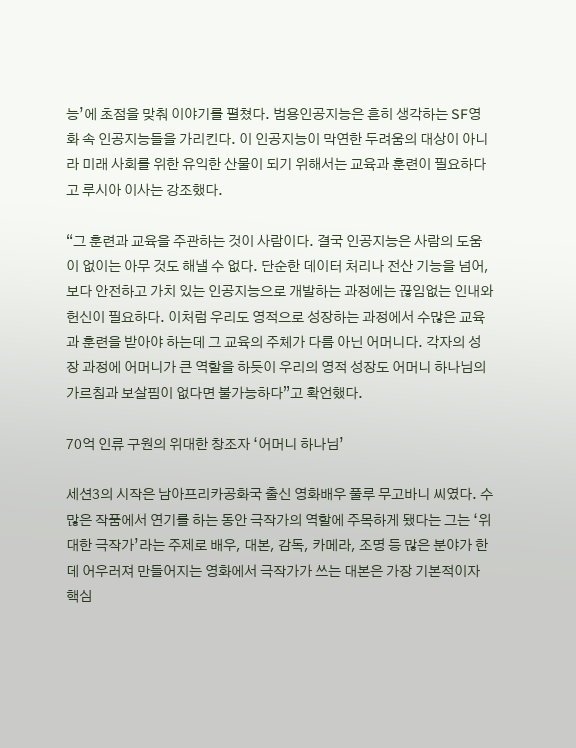능’에 초점을 맞춰 이야기를 펼쳤다. 범용인공지능은 흔히 생각하는 SF영화 속 인공지능들을 가리킨다. 이 인공지능이 막연한 두려움의 대상이 아니라 미래 사회를 위한 유익한 산물이 되기 위해서는 교육과 훈련이 필요하다고 루시아 이사는 강조했다.

“그 훈련과 교육을 주관하는 것이 사람이다. 결국 인공지능은 사람의 도움이 없이는 아무 것도 해낼 수 없다. 단순한 데이터 처리나 전산 기능을 넘어, 보다 안전하고 가치 있는 인공지능으로 개발하는 과정에는 끊임없는 인내와 헌신이 필요하다. 이처럼 우리도 영적으로 성장하는 과정에서 수많은 교육과 훈련을 받아야 하는데 그 교육의 주체가 다름 아닌 어머니다. 각자의 성장 과정에 어머니가 큰 역할을 하듯이 우리의 영적 성장도 어머니 하나님의 가르침과 보살핌이 없다면 불가능하다”고 확언했다.

70억 인류 구원의 위대한 창조자 ‘어머니 하나님’

세션3의 시작은 남아프리카공화국 출신 영화배우 풀루 무고바니 씨였다. 수많은 작품에서 연기를 하는 동안 극작가의 역할에 주목하게 됐다는 그는 ‘위대한 극작가’라는 주제로 배우, 대본, 감독, 카메라, 조명 등 많은 분야가 한 데 어우러져 만들어지는 영화에서 극작가가 쓰는 대본은 가장 기본적이자 핵심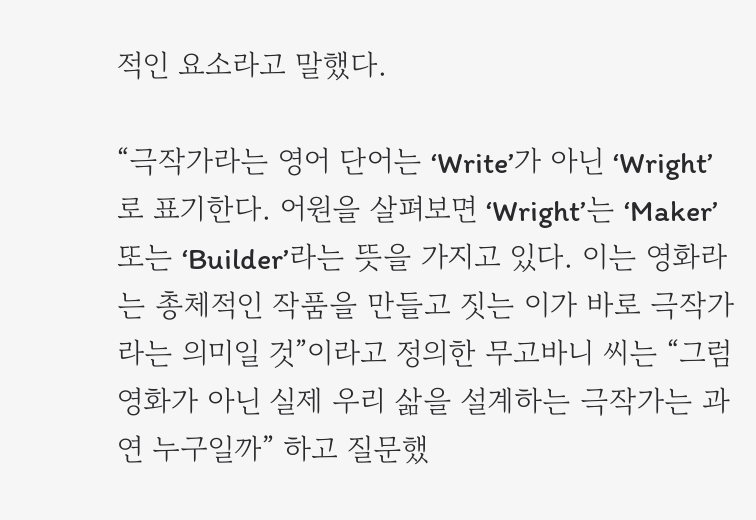적인 요소라고 말했다.

“극작가라는 영어 단어는 ‘Write’가 아닌 ‘Wright’로 표기한다. 어원을 살펴보면 ‘Wright’는 ‘Maker’ 또는 ‘Builder’라는 뜻을 가지고 있다. 이는 영화라는 총체적인 작품을 만들고 짓는 이가 바로 극작가라는 의미일 것”이라고 정의한 무고바니 씨는 “그럼 영화가 아닌 실제 우리 삶을 설계하는 극작가는 과연 누구일까” 하고 질문했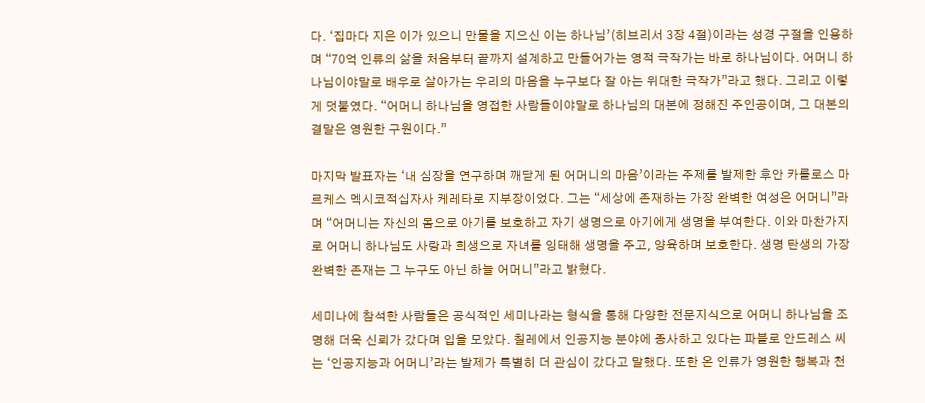다. ‘집마다 지은 이가 있으니 만물을 지으신 이는 하나님’(히브리서 3장 4절)이라는 성경 구절을 인용하며 “70억 인류의 삶을 처음부터 끝까지 설계하고 만들어가는 영적 극작가는 바로 하나님이다. 어머니 하나님이야말로 배우로 살아가는 우리의 마음을 누구보다 잘 아는 위대한 극작가”라고 했다. 그리고 이렇게 덧붙였다. “어머니 하나님을 영접한 사람들이야말로 하나님의 대본에 정해진 주인공이며, 그 대본의 결말은 영원한 구원이다.”

마지막 발표자는 ‘내 심장을 연구하며 깨닫게 된 어머니의 마음’이라는 주제를 발제한 후안 카를로스 마르케스 멕시코적십자사 케레타로 지부장이었다. 그는 “세상에 존재하는 가장 완벽한 여성은 어머니”라며 “어머니는 자신의 몸으로 아기를 보호하고 자기 생명으로 아기에게 생명을 부여한다. 이와 마찬가지로 어머니 하나님도 사랑과 희생으로 자녀를 잉태해 생명을 주고, 양육하며 보호한다. 생명 탄생의 가장 완벽한 존재는 그 누구도 아닌 하늘 어머니”라고 밝혔다.

세미나에 참석한 사람들은 공식적인 세미나라는 형식을 통해 다양한 전문지식으로 어머니 하나님을 조명해 더욱 신뢰가 갔다며 입을 모았다. 칠레에서 인공지능 분야에 종사하고 있다는 파블로 안드레스 씨는 ‘인공지능과 어머니’라는 발제가 특별히 더 관심이 갔다고 말했다. 또한 온 인류가 영원한 행복과 천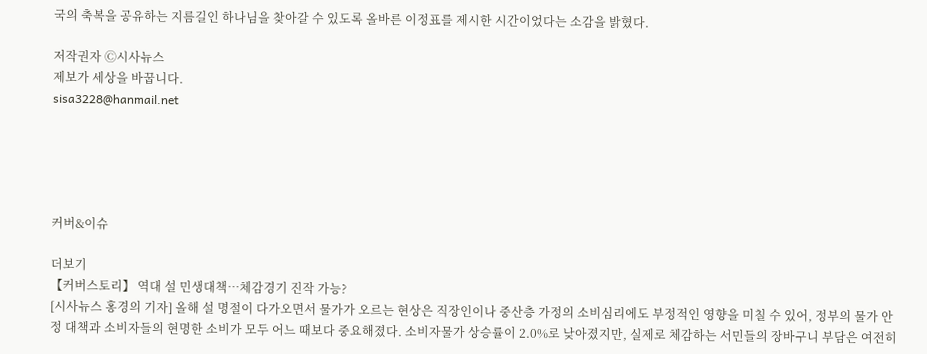국의 축복을 공유하는 지름길인 하나님을 찾아갈 수 있도록 올바른 이정표를 제시한 시간이었다는 소감을 밝혔다.

저작권자 Ⓒ시사뉴스
제보가 세상을 바꿉니다.
sisa3228@hanmail.net





커버&이슈

더보기
【커버스토리】 역대 설 민생대책…체감경기 진작 가능?
[시사뉴스 홍경의 기자] 올해 설 명절이 다가오면서 물가가 오르는 현상은 직장인이나 중산층 가정의 소비심리에도 부정적인 영향을 미칠 수 있어, 정부의 물가 안정 대책과 소비자들의 현명한 소비가 모두 어느 때보다 중요해졌다. 소비자물가 상승률이 2.0%로 낮아졌지만, 실제로 체감하는 서민들의 장바구니 부담은 여전히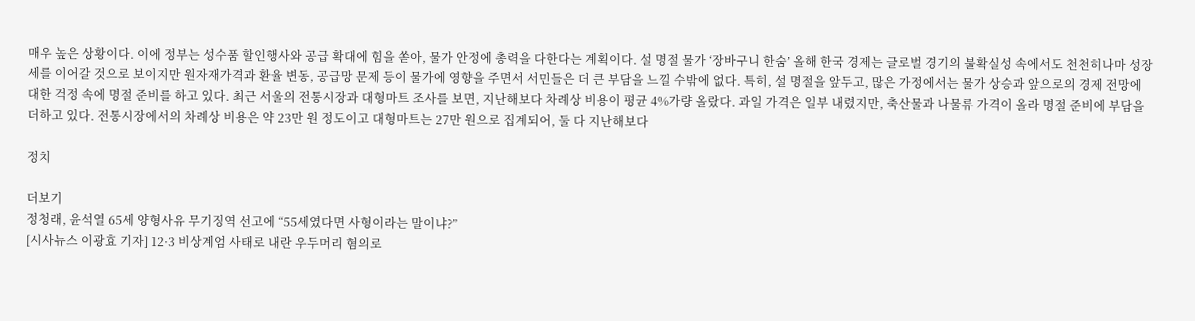매우 높은 상황이다. 이에 정부는 성수품 할인행사와 공급 확대에 힘을 쏟아, 물가 안정에 총력을 다한다는 계획이다. 설 명절 물가 ‘장바구니 한숨’ 올해 한국 경제는 글로벌 경기의 불확실성 속에서도 천천히나마 성장세를 이어갈 것으로 보이지만 원자재가격과 환율 변동, 공급망 문제 등이 물가에 영향을 주면서 서민들은 더 큰 부담을 느낄 수밖에 없다. 특히, 설 명절을 앞두고, 많은 가정에서는 물가 상승과 앞으로의 경제 전망에 대한 걱정 속에 명절 준비를 하고 있다. 최근 서울의 전통시장과 대형마트 조사를 보면, 지난해보다 차례상 비용이 평균 4%가량 올랐다. 과일 가격은 일부 내렸지만, 축산물과 나물류 가격이 올라 명절 준비에 부담을 더하고 있다. 전통시장에서의 차례상 비용은 약 23만 원 정도이고 대형마트는 27만 원으로 집계되어, 둘 다 지난해보다

정치

더보기
정청래, 윤석열 65세 양형사유 무기징역 선고에 “55세였다면 사형이라는 말이냐?”
[시사뉴스 이광효 기자] 12·3 비상계엄 사태로 내란 우두머리 혐의로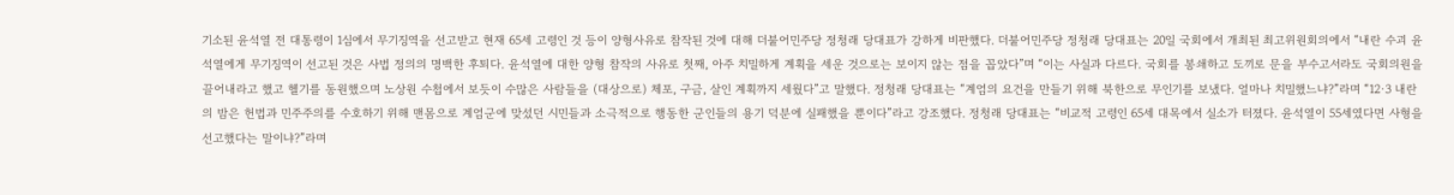기소된 윤석열 전 대통령이 1심에서 무기징역을 선고받고 현재 65세 고령인 것 등이 양형사유로 참작된 것에 대해 더불어민주당 정청래 당대표가 강하게 비판했다. 더불어민주당 정청래 당대표는 20일 국회에서 개최된 최고위원회의에서 “내란 수괴 윤석열에게 무기징역이 선고된 것은 사법 정의의 명백한 후퇴다. 윤석열에 대한 양형 참작의 사유로 첫째, 아주 치밀하게 계획을 세운 것으로는 보이지 않는 점을 꼽았다”며 “이는 사실과 다르다. 국회를 봉쇄하고 도끼로 문을 부수고서라도 국회의원을 끌어내라고 했고 헬기를 동원했으며 노상원 수첩에서 보듯이 수많은 사람들을 (대상으로) 체포, 구금, 살인 계획까지 세웠다”고 말했다. 정청래 당대표는 “계엄의 요건을 만들기 위해 북한으로 무인기를 보냈다. 얼마나 치밀했느냐?”라며 “12·3 내란의 밤은 헌법과 민주주의를 수호하기 위해 맨몸으로 계엄군에 맞섰던 시민들과 소극적으로 행동한 군인들의 용기 덕분에 실패했을 뿐이다”라고 강조했다. 정청래 당대표는 “비교적 고령인 65세 대목에서 실소가 터졌다. 윤석열이 55세였다면 사형을 선고했다는 말이냐?”라며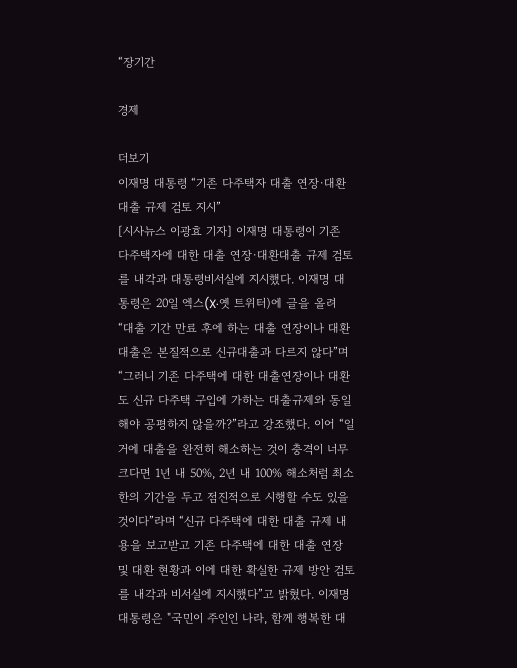“장기간

경제

더보기
이재명 대통령 “기존 다주택자 대출 연장·대환대출 규제 검토 지시”
[시사뉴스 이광효 기자] 이재명 대통령이 기존 다주택자에 대한 대출 연장·대환대출 규제 검토를 내각과 대통령비서실에 지시했다. 이재명 대통령은 20일 엑스(X·옛 트위터)에 글을 올려 “대출 기간 만료 후에 하는 대출 연장이나 대환대출은 본질적으로 신규대출과 다르지 않다”며 “그러니 기존 다주택에 대한 대출연장이나 대환도 신규 다주택 구입에 가하는 대출규제와 동일해야 공평하지 않을까?”라고 강조했다. 이어 “일거에 대출을 완전히 해소하는 것이 충격이 너무 크다면 1년 내 50%, 2년 내 100% 해소처럼 최소한의 기간을 두고 점진적으로 시행할 수도 있을 것이다”라며 “신규 다주택에 대한 대출 규제 내용을 보고받고 기존 다주택에 대한 대출 연장 및 대환 현황과 이에 대한 확실한 규제 방안 검토를 내각과 비서실에 지시했다”고 밝혔다. 이재명 대통령은 "국민이 주인인 나라, 함께 행복한 대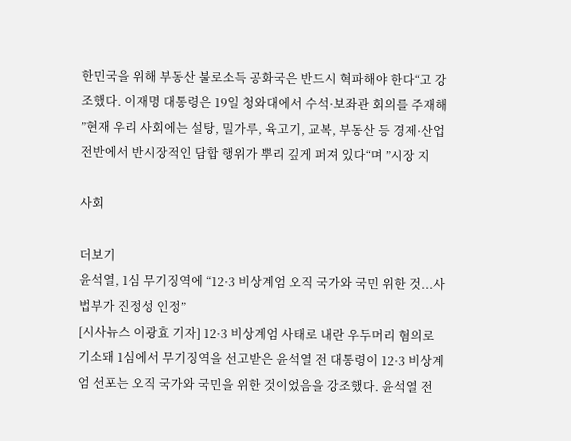한민국을 위해 부동산 불로소득 공화국은 반드시 혁파해야 한다“고 강조했다. 이재명 대통령은 19일 청와대에서 수석·보좌관 회의를 주재해 ”현재 우리 사회에는 설탕, 밀가루, 육고기, 교복, 부동산 등 경제·산업 전반에서 반시장적인 담합 행위가 뿌리 깊게 퍼져 있다“며 ”시장 지

사회

더보기
윤석열, 1심 무기징역에 “12·3 비상계엄 오직 국가와 국민 위한 것...사법부가 진정성 인정”
[시사뉴스 이광효 기자] 12·3 비상계엄 사태로 내란 우두머리 혐의로 기소돼 1심에서 무기징역을 선고받은 윤석열 전 대통령이 12·3 비상계엄 선포는 오직 국가와 국민을 위한 것이었음을 강조했다. 윤석열 전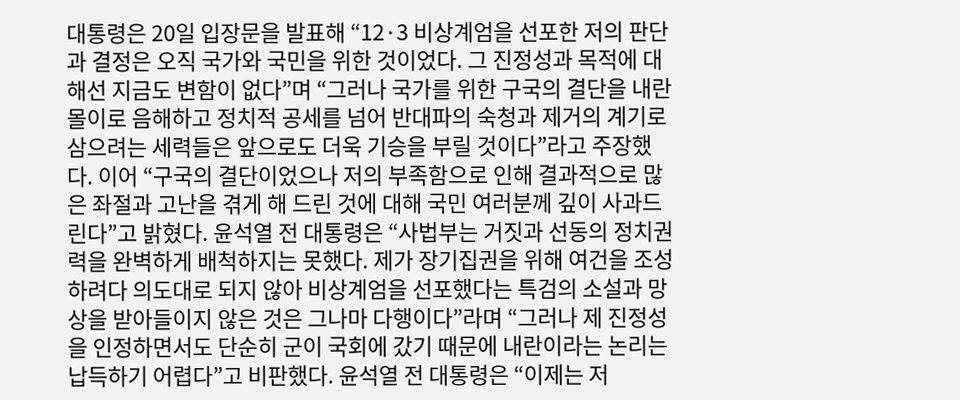대통령은 20일 입장문을 발표해 “12·3 비상계엄을 선포한 저의 판단과 결정은 오직 국가와 국민을 위한 것이었다. 그 진정성과 목적에 대해선 지금도 변함이 없다”며 “그러나 국가를 위한 구국의 결단을 내란몰이로 음해하고 정치적 공세를 넘어 반대파의 숙청과 제거의 계기로 삼으려는 세력들은 앞으로도 더욱 기승을 부릴 것이다”라고 주장했다. 이어 “구국의 결단이었으나 저의 부족함으로 인해 결과적으로 많은 좌절과 고난을 겪게 해 드린 것에 대해 국민 여러분께 깊이 사과드린다”고 밝혔다. 윤석열 전 대통령은 “사법부는 거짓과 선동의 정치권력을 완벽하게 배척하지는 못했다. 제가 장기집권을 위해 여건을 조성하려다 의도대로 되지 않아 비상계엄을 선포했다는 특검의 소설과 망상을 받아들이지 않은 것은 그나마 다행이다”라며 “그러나 제 진정성을 인정하면서도 단순히 군이 국회에 갔기 때문에 내란이라는 논리는 납득하기 어렵다”고 비판했다. 윤석열 전 대통령은 “이제는 저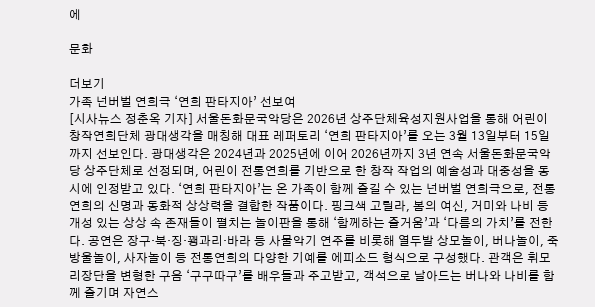에

문화

더보기
가족 넌버벌 연희극 ‘연희 판타지아’ 선보여
[시사뉴스 정춘옥 기자] 서울돈화문국악당은 2026년 상주단체육성지원사업을 통해 어린이 창작연희단체 광대생각을 매칭해 대표 레퍼토리 ‘연희 판타지아’를 오는 3월 13일부터 15일까지 선보인다. 광대생각은 2024년과 2025년에 이어 2026년까지 3년 연속 서울돈화문국악당 상주단체로 선정되며, 어린이 전통연희를 기반으로 한 창작 작업의 예술성과 대중성을 동시에 인정받고 있다. ‘연희 판타지아’는 온 가족이 함께 즐길 수 있는 넌버벌 연희극으로, 전통 연희의 신명과 동화적 상상력을 결합한 작품이다. 핑크색 고릴라, 봄의 여신, 거미와 나비 등 개성 있는 상상 속 존재들이 펼치는 놀이판을 통해 ‘함께하는 즐거움’과 ‘다름의 가치’를 전한다. 공연은 장구·북·징·꽹과리·바라 등 사물악기 연주를 비롯해 열두발 상모놀이, 버나놀이, 죽방울놀이, 사자놀이 등 전통연희의 다양한 기예를 에피소드 형식으로 구성했다. 관객은 휘모리장단을 변형한 구음 ‘구구따구’를 배우들과 주고받고, 객석으로 날아드는 버나와 나비를 함께 즐기며 자연스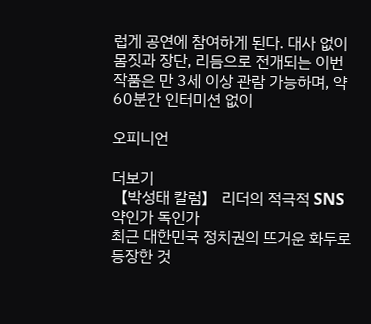럽게 공연에 참여하게 된다. 대사 없이 몸짓과 장단, 리듬으로 전개되는 이번 작품은 만 3세 이상 관람 가능하며, 약 60분간 인터미션 없이

오피니언

더보기
【박성태 칼럼】 리더의 적극적 SNS 약인가 독인가
최근 대한민국 정치권의 뜨거운 화두로 등장한 것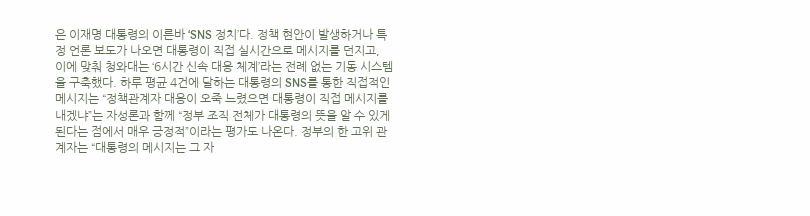은 이재명 대통령의 이른바 ‘SNS 정치’다. 정책 현안이 발생하거나 특정 언론 보도가 나오면 대통령이 직접 실시간으로 메시지를 던지고, 이에 맞춰 청와대는 ‘6시간 신속 대응 체계’라는 전례 없는 기동 시스템을 구축했다. 하루 평균 4건에 달하는 대통령의 SNS를 통한 직접적인 메시지는 “정책관계자 대응이 오죽 느렸으면 대통령이 직접 메시지를 내겠냐”는 자성론과 함께 “정부 조직 전체가 대통령의 뜻을 알 수 있게 된다는 점에서 매우 긍정적”이라는 평가도 나온다. 정부의 한 고위 관계자는 “대통령의 메시지는 그 자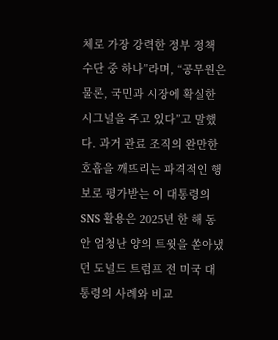체로 가장 강력한 정부 정책 수단 중 하나”라며, “공무원은 물론, 국민과 시장에 확실한 시그널을 주고 있다”고 말했다. 과거 관료 조직의 완만한 호흡을 깨뜨리는 파격적인 행보로 평가받는 이 대통령의 SNS 활용은 2025년 한 해 동안 엄청난 양의 트윗을 쏟아냈던 도널드 트럼프 전 미국 대통령의 사례와 비교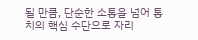될 만큼, 단순한 소통을 넘어 통치의 핵심 수단으로 자리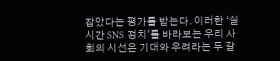잡았다는 평가를 받는다. 이러한 ‘실시간 SNS 정치’를 바라보는 우리 사회의 시선은 기대와 우려라는 두 갈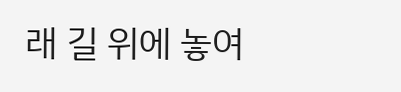래 길 위에 놓여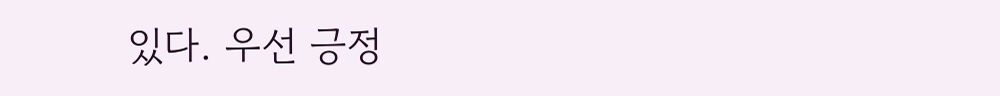있다. 우선 긍정